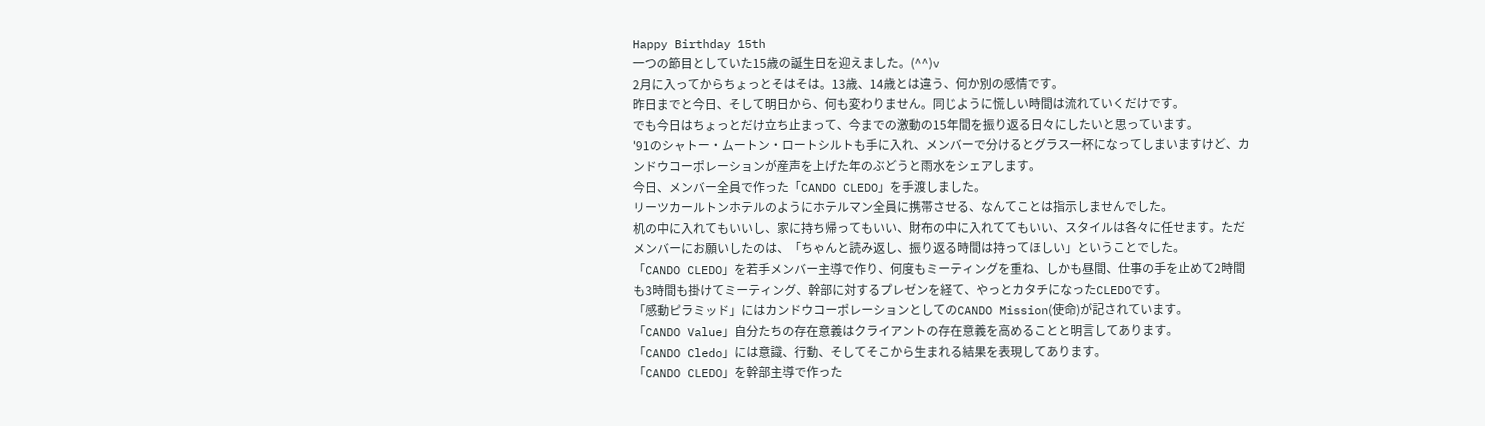Happy Birthday 15th
一つの節目としていた15歳の誕生日を迎えました。(^^)v
2月に入ってからちょっとそはそは。13歳、14歳とは違う、何か別の感情です。
昨日までと今日、そして明日から、何も変わりません。同じように慌しい時間は流れていくだけです。
でも今日はちょっとだけ立ち止まって、今までの激動の15年間を振り返る日々にしたいと思っています。
'91のシャトー・ムートン・ロートシルトも手に入れ、メンバーで分けるとグラス一杯になってしまいますけど、カンドウコーポレーションが産声を上げた年のぶどうと雨水をシェアします。
今日、メンバー全員で作った「CANDO CLEDO」を手渡しました。
リーツカールトンホテルのようにホテルマン全員に携帯させる、なんてことは指示しませんでした。
机の中に入れてもいいし、家に持ち帰ってもいい、財布の中に入れててもいい、スタイルは各々に任せます。ただメンバーにお願いしたのは、「ちゃんと読み返し、振り返る時間は持ってほしい」ということでした。
「CANDO CLEDO」を若手メンバー主導で作り、何度もミーティングを重ね、しかも昼間、仕事の手を止めて2時間も3時間も掛けてミーティング、幹部に対するプレゼンを経て、やっとカタチになったCLEDOです。
「感動ピラミッド」にはカンドウコーポレーションとしてのCANDO Mission(使命)が記されています。
「CANDO Value」自分たちの存在意義はクライアントの存在意義を高めることと明言してあります。
「CANDO Cledo」には意識、行動、そしてそこから生まれる結果を表現してあります。
「CANDO CLEDO」を幹部主導で作った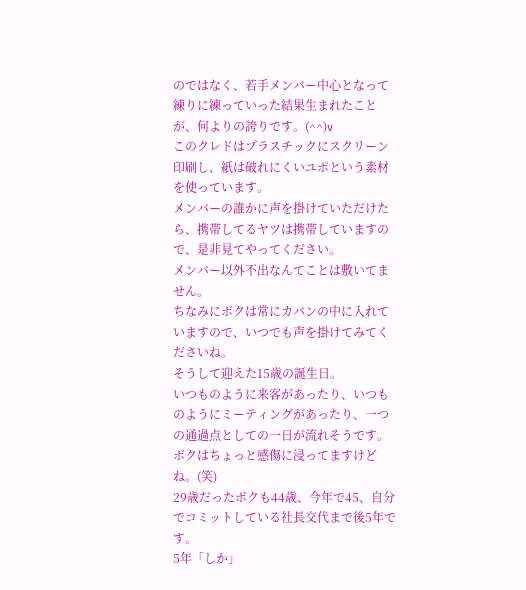のではなく、若手メンバー中心となって練りに練っていった結果生まれたことが、何よりの誇りです。(^^)v
このクレドはプラスチックにスクリーン印刷し、紙は破れにくいユポという素材を使っています。
メンバーの誰かに声を掛けていただけたら、携帯してるヤツは携帯していますので、是非見てやってください。
メンバー以外不出なんてことは敷いてません。
ちなみにボクは常にカバンの中に入れていますので、いつでも声を掛けてみてくださいね。
そうして迎えた15歳の誕生日。
いつものように来客があったり、いつものようにミーティングがあったり、一つの通過点としての一日が流れそうです。ボクはちょっと感傷に浸ってますけどね。(笑)
29歳だったボクも44歳、今年で45、自分でコミットしている社長交代まで後5年です。
5年「しか」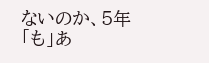ないのか、5年「も」あ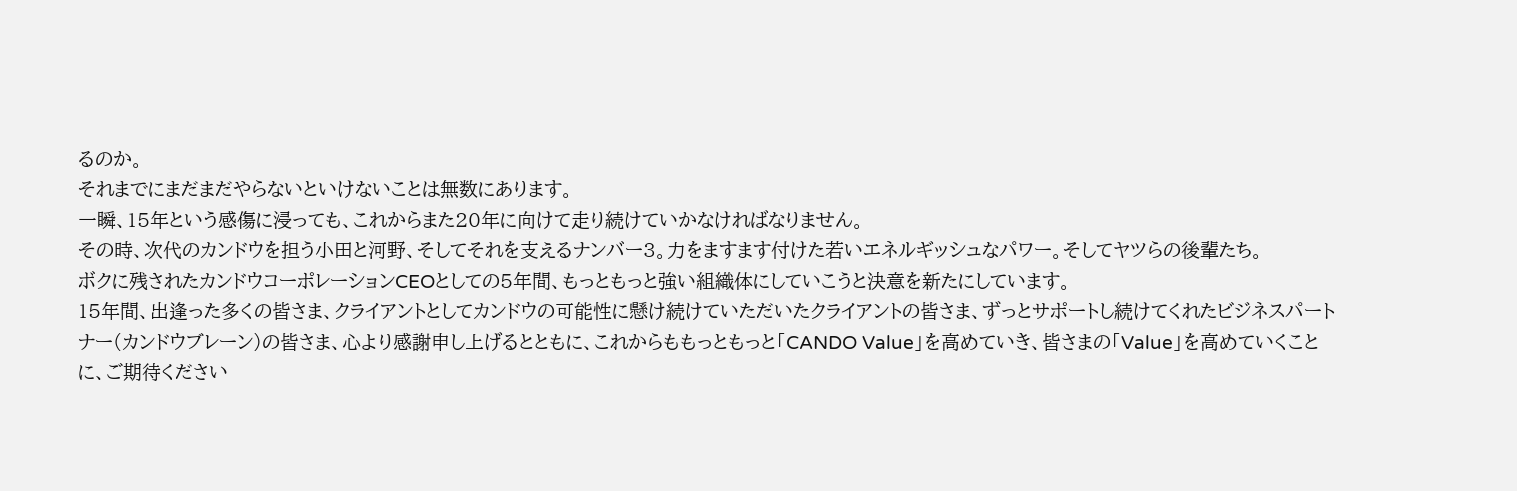るのか。
それまでにまだまだやらないといけないことは無数にあります。
一瞬、15年という感傷に浸っても、これからまた20年に向けて走り続けていかなければなりません。
その時、次代のカンドウを担う小田と河野、そしてそれを支えるナンバー3。力をますます付けた若いエネルギッシュなパワー。そしてヤツらの後輩たち。
ボクに残されたカンドウコーポレーションCEOとしての5年間、もっともっと強い組織体にしていこうと決意を新たにしています。
15年間、出逢った多くの皆さま、クライアントとしてカンドウの可能性に懸け続けていただいたクライアントの皆さま、ずっとサポートし続けてくれたビジネスパートナー(カンドウブレーン)の皆さま、心より感謝申し上げるとともに、これからももっともっと「CANDO Value」を高めていき、皆さまの「Value」を高めていくことに、ご期待ください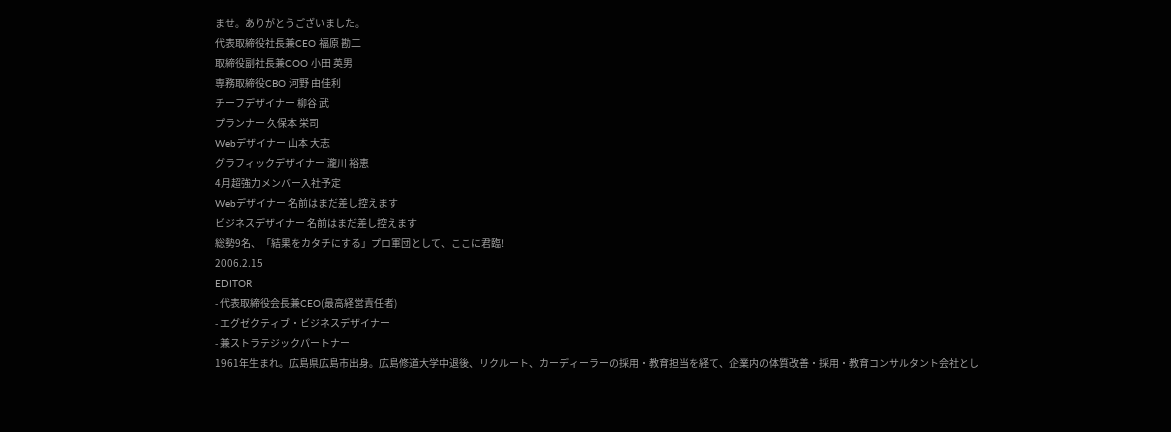ませ。ありがとうございました。
代表取締役社長兼CEO 福原 勘二
取締役副社長兼COO 小田 英男
専務取締役CBO 河野 由佳利
チーフデザイナー 柳谷 武
プランナー 久保本 栄司
Webデザイナー 山本 大志
グラフィックデザイナー 瀧川 裕恵
4月超強力メンバー入社予定
Webデザイナー 名前はまだ差し控えます
ビジネスデザイナー 名前はまだ差し控えます
総勢9名、「結果をカタチにする」プロ軍団として、ここに君臨!
2006.2.15
EDITOR
- 代表取締役会長兼CEO(最高経営責任者)
- エグゼクティブ・ビジネスデザイナー
- 兼ストラテジックパートナー
1961年生まれ。広島県広島市出身。広島修道大学中退後、リクルート、カーディーラーの採用・教育担当を経て、企業内の体質改善・採用・教育コンサルタント会社とし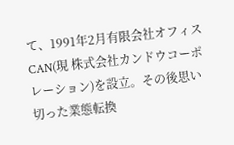て、1991年2月有限会社オフィスCAN(現 株式会社カンドウコーポレーション)を設立。その後思い切った業態転換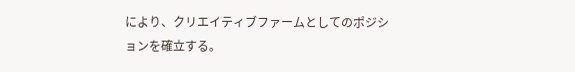により、クリエイティブファームとしてのポジションを確立する。